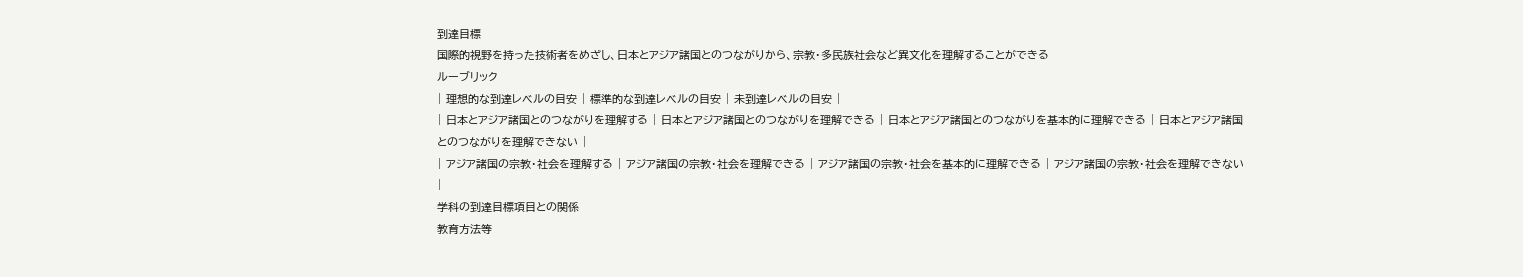到達目標
国際的視野を持った技術者をめざし、日本とアジア諸国とのつながりから、宗教・多民族社会など異文化を理解することができる
ルーブリック
| 理想的な到達レベルの目安 | 標準的な到達レベルの目安 | 未到達レベルの目安 |
| 日本とアジア諸国とのつながりを理解する | 日本とアジア諸国とのつながりを理解できる | 日本とアジア諸国とのつながりを基本的に理解できる | 日本とアジア諸国とのつながりを理解できない |
| アジア諸国の宗教・社会を理解する | アジア諸国の宗教・社会を理解できる | アジア諸国の宗教・社会を基本的に理解できる | アジア諸国の宗教・社会を理解できない |
学科の到達目標項目との関係
教育方法等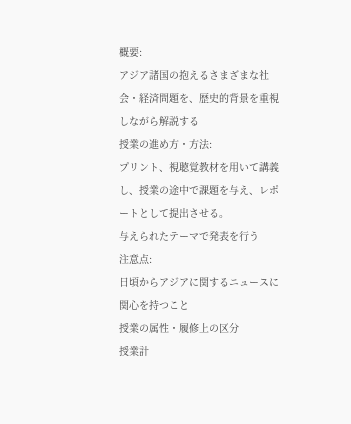概要:
アジア諸国の抱えるさまざまな社会・経済問題を、歴史的背景を重視しながら解説する
授業の進め方・方法:
プリント、視聴覚教材を用いて講義し、授業の途中で課題を与え、レポートとして提出させる。
与えられたテーマで発表を行う
注意点:
日頃からアジアに関するニュースに関心を持つこと
授業の属性・履修上の区分
授業計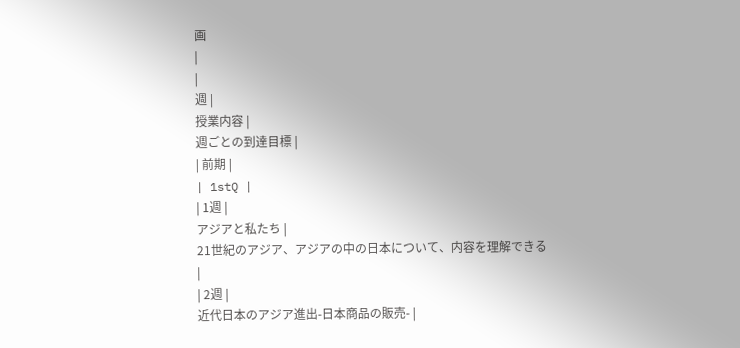画
|
|
週 |
授業内容 |
週ごとの到達目標 |
| 前期 |
| 1stQ |
| 1週 |
アジアと私たち |
21世紀のアジア、アジアの中の日本について、内容を理解できる
|
| 2週 |
近代日本のアジア進出-日本商品の販売- |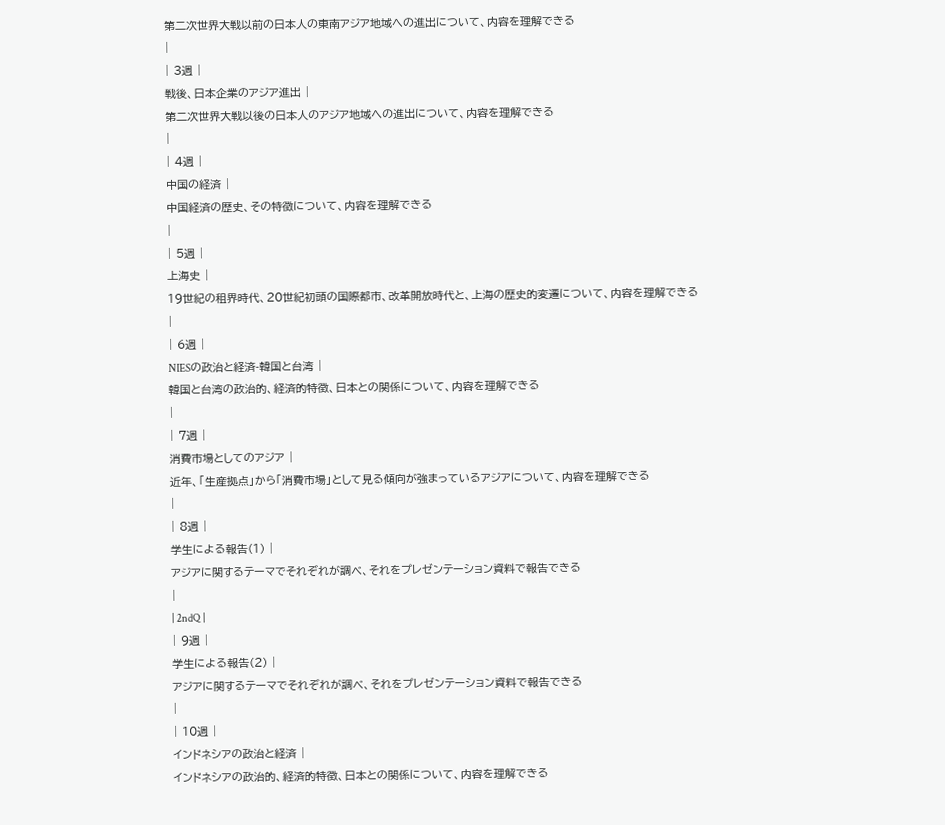第二次世界大戦以前の日本人の東南アジア地域への進出について、内容を理解できる
|
| 3週 |
戦後、日本企業のアジア進出 |
第二次世界大戦以後の日本人のアジア地域への進出について、内容を理解できる
|
| 4週 |
中国の経済 |
中国経済の歴史、その特徴について、内容を理解できる
|
| 5週 |
上海史 |
19世紀の租界時代、20世紀初頭の国際都市、改革開放時代と、上海の歴史的変遷について、内容を理解できる
|
| 6週 |
NIESの政治と経済-韓国と台湾 |
韓国と台湾の政治的、経済的特徴、日本との関係について、内容を理解できる
|
| 7週 |
消費市場としてのアジア |
近年、「生産拠点」から「消費市場」として見る傾向が強まっているアジアについて、内容を理解できる
|
| 8週 |
学生による報告(1) |
アジアに関するテーマでそれぞれが調べ、それをプレゼンテーション資料で報告できる
|
| 2ndQ |
| 9週 |
学生による報告(2) |
アジアに関するテーマでそれぞれが調べ、それをプレゼンテーション資料で報告できる
|
| 10週 |
インドネシアの政治と経済 |
インドネシアの政治的、経済的特徴、日本との関係について、内容を理解できる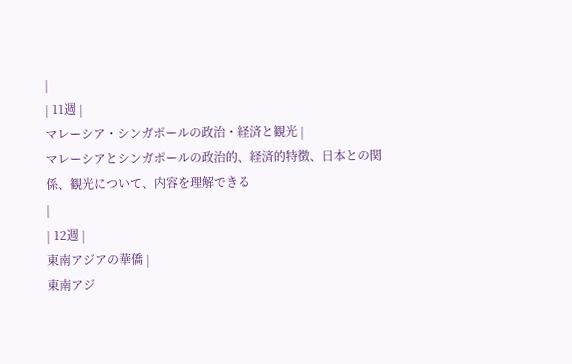|
| 11週 |
マレーシア・シンガポールの政治・経済と観光 |
マレーシアとシンガポールの政治的、経済的特徴、日本との関係、観光について、内容を理解できる
|
| 12週 |
東南アジアの華僑 |
東南アジ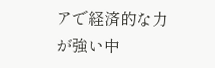アで経済的な力が強い中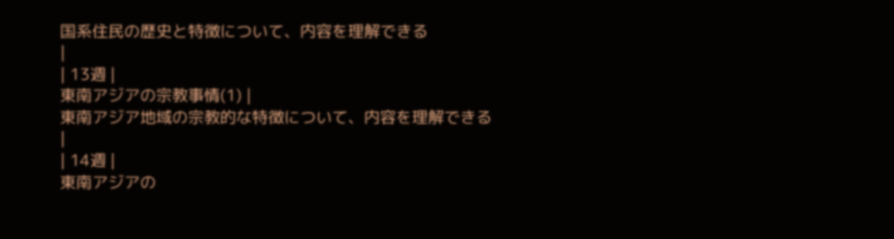国系住民の歴史と特徴について、内容を理解できる
|
| 13週 |
東南アジアの宗教事情(1) |
東南アジア地域の宗教的な特徴について、内容を理解できる
|
| 14週 |
東南アジアの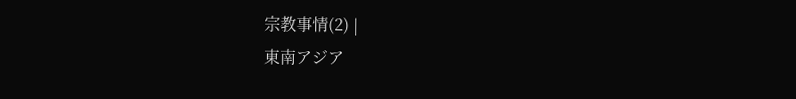宗教事情(2) |
東南アジア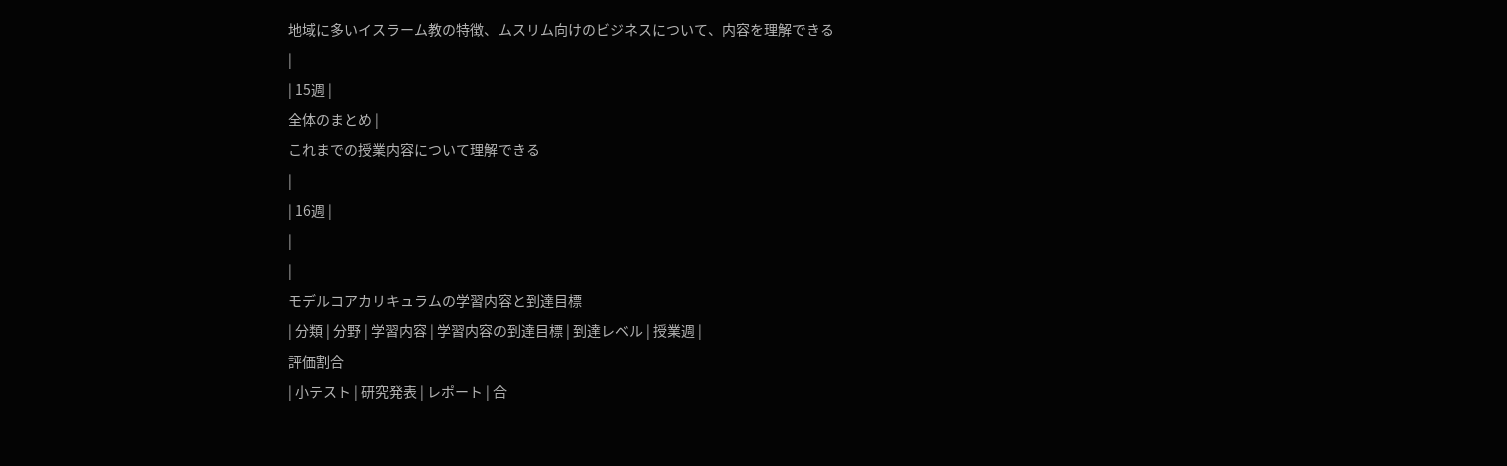地域に多いイスラーム教の特徴、ムスリム向けのビジネスについて、内容を理解できる
|
| 15週 |
全体のまとめ |
これまでの授業内容について理解できる
|
| 16週 |
|
|
モデルコアカリキュラムの学習内容と到達目標
| 分類 | 分野 | 学習内容 | 学習内容の到達目標 | 到達レベル | 授業週 |
評価割合
| 小テスト | 研究発表 | レポート | 合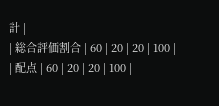計 |
| 総合評価割合 | 60 | 20 | 20 | 100 |
| 配点 | 60 | 20 | 20 | 100 |